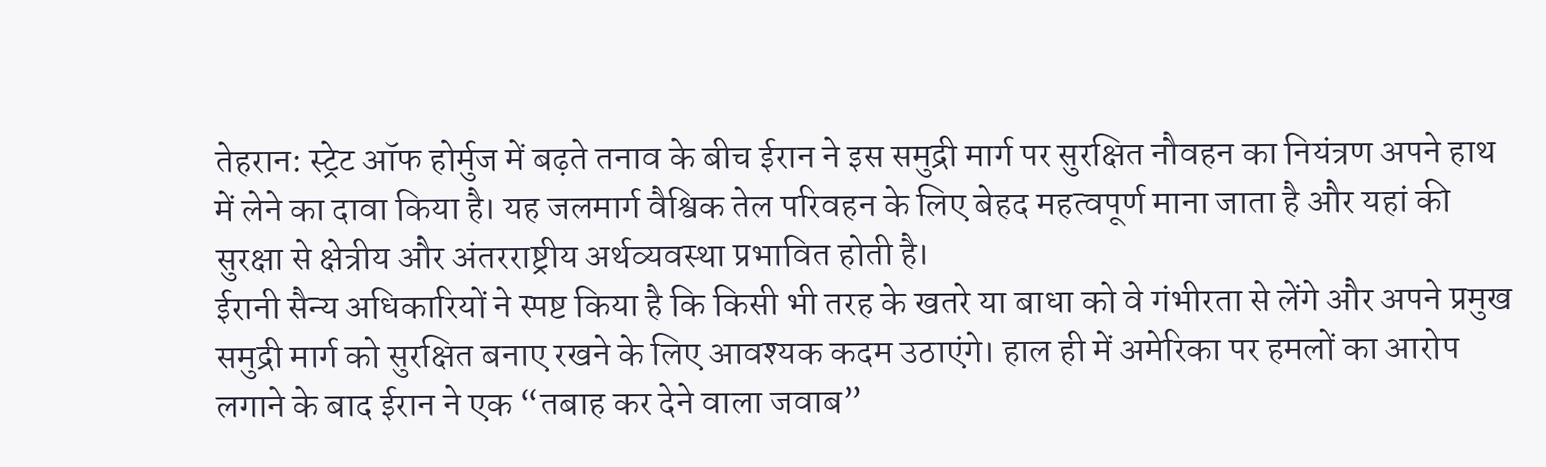तेहरान: स्ट्रेट ऑफ होर्मुज में बढ़ते तनाव के बीच ईरान ने इस समुद्री मार्ग पर सुरक्षित नौवहन का नियंत्रण अपने हाथ में लेने का दावा किया है। यह जलमार्ग वैश्विक तेल परिवहन के लिए बेहद महत्वपूर्ण माना जाता है और यहां की सुरक्षा से क्षेत्रीय और अंतरराष्ट्रीय अर्थव्यवस्था प्रभावित होती है।
ईरानी सैन्य अधिकारियों ने स्पष्ट किया है कि किसी भी तरह के खतरे या बाधा को वे गंभीरता से लेंगे और अपने प्रमुख समुद्री मार्ग को सुरक्षित बनाए रखने के लिए आवश्यक कदम उठाएंगे। हाल ही में अमेरिका पर हमलों का आरोप लगाने के बाद ईरान ने एक “तबाह कर देने वाला जवाब”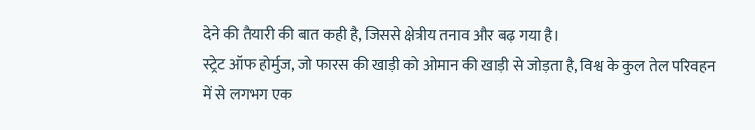देने की तैयारी की बात कही है, जिससे क्षेत्रीय तनाव और बढ़ गया है।
स्ट्रेट ऑफ होर्मुज, जो फारस की खाड़ी को ओमान की खाड़ी से जोड़ता है, विश्व के कुल तेल परिवहन में से लगभग एक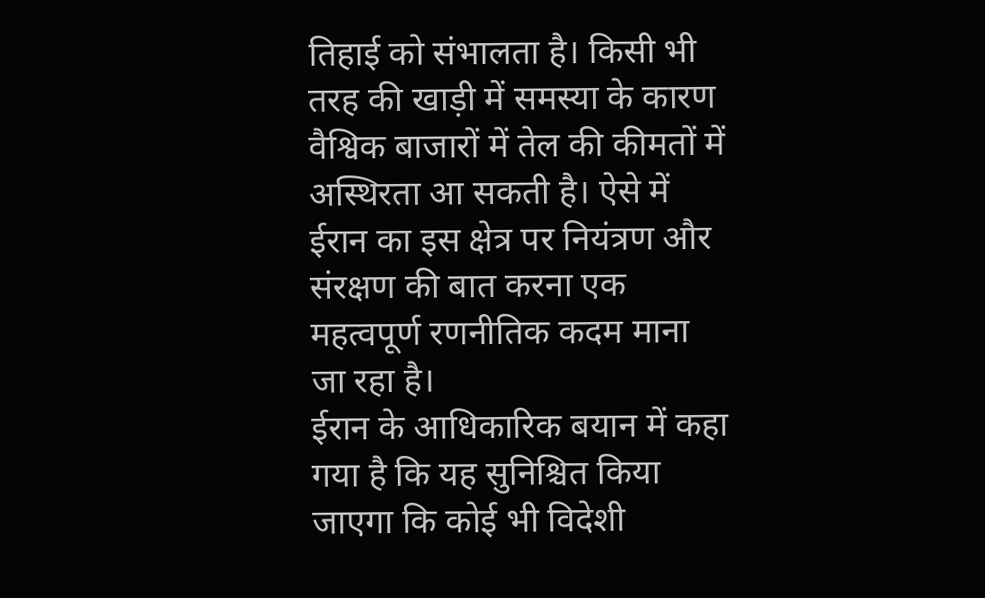तिहाई को संभालता है। किसी भी तरह की खाड़ी में समस्या के कारण वैश्विक बाजारों में तेल की कीमतों में अस्थिरता आ सकती है। ऐसे में ईरान का इस क्षेत्र पर नियंत्रण और संरक्षण की बात करना एक महत्वपूर्ण रणनीतिक कदम माना जा रहा है।
ईरान के आधिकारिक बयान में कहा गया है कि यह सुनिश्चित किया जाएगा कि कोई भी विदेशी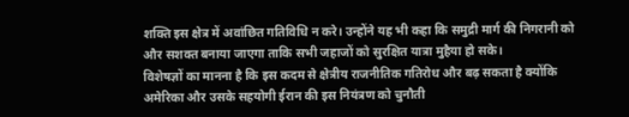शक्ति इस क्षेत्र में अवांछित गतिविधि न करे। उन्होंने यह भी कहा कि समुद्री मार्ग की निगरानी को और सशक्त बनाया जाएगा ताकि सभी जहाजों को सुरक्षित यात्रा मुहैया हो सके।
विशेषज्ञों का मानना है कि इस कदम से क्षेत्रीय राजनीतिक गतिरोध और बढ़ सकता है क्योंकि अमेरिका और उसके सहयोगी ईरान की इस नियंत्रण को चुनौती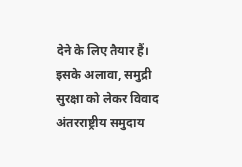देने के लिए तैयार हैं। इसके अलावा, समुद्री सुरक्षा को लेकर विवाद अंतरराष्ट्रीय समुदाय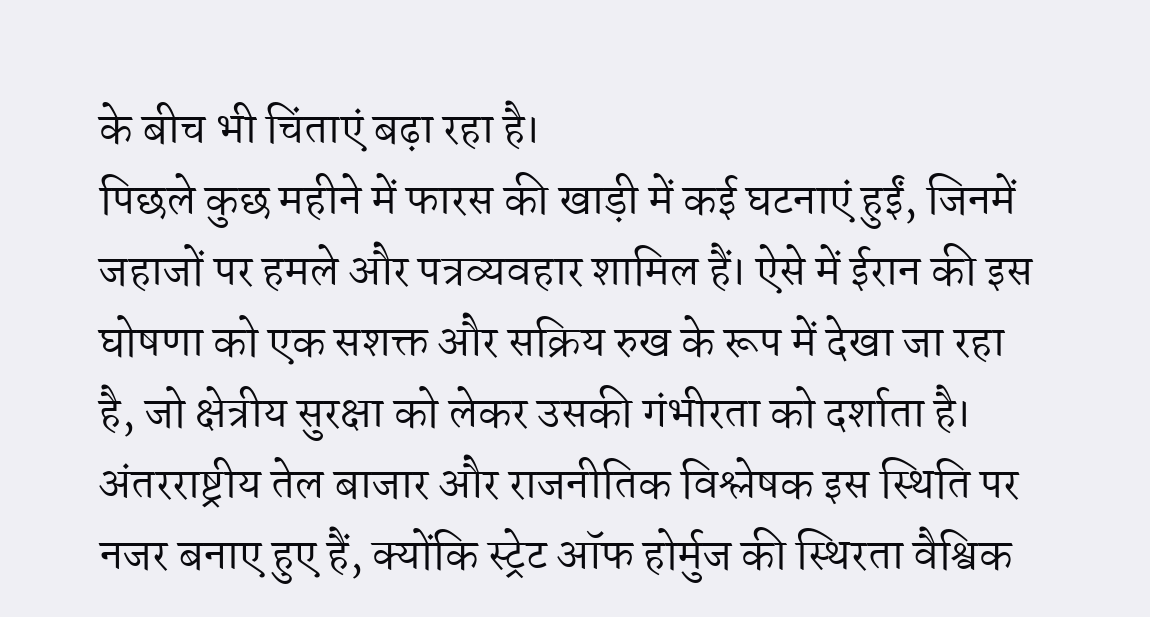के बीच भी चिंताएं बढ़ा रहा है।
पिछले कुछ महीने में फारस की खाड़ी में कई घटनाएं हुईं, जिनमें जहाजों पर हमले और पत्रव्यवहार शामिल हैं। ऐसे में ईरान की इस घोषणा को एक सशक्त और सक्रिय रुख के रूप में देखा जा रहा है, जो क्षेत्रीय सुरक्षा को लेकर उसकी गंभीरता को दर्शाता है।
अंतरराष्ट्रीय तेल बाजार और राजनीतिक विश्लेषक इस स्थिति पर नजर बनाए हुए हैं, क्योंकि स्ट्रेट ऑफ होर्मुज की स्थिरता वैश्विक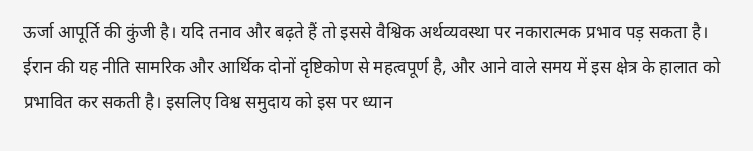ऊर्जा आपूर्ति की कुंजी है। यदि तनाव और बढ़ते हैं तो इससे वैश्विक अर्थव्यवस्था पर नकारात्मक प्रभाव पड़ सकता है।
ईरान की यह नीति सामरिक और आर्थिक दोनों दृष्टिकोण से महत्वपूर्ण है, और आने वाले समय में इस क्षेत्र के हालात को प्रभावित कर सकती है। इसलिए विश्व समुदाय को इस पर ध्यान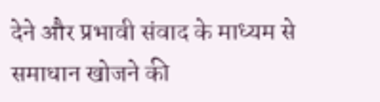देने और प्रभावी संवाद के माध्यम से समाधान खोजने की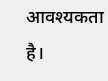आवश्यकता है।